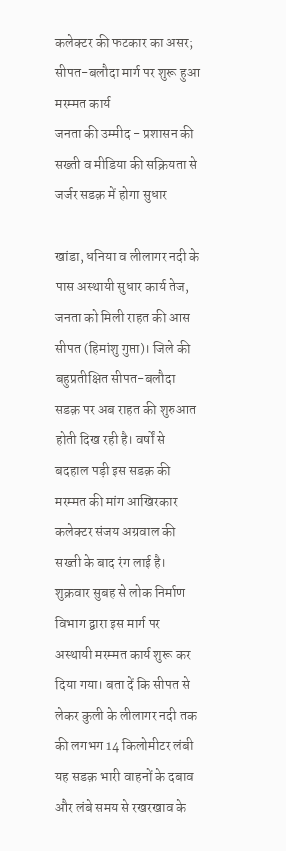कलेक्टर की फटकार का असर; सीपत-बलौदा मार्ग पर शुरू हुआ मरम्मत कार्य
जनता की उम्मीद - प्रशासन की सख्ती व मीडिया की सक्रियता से जर्जर सडक़ में होगा सुधार

खांडा, धनिया व लीलागर नदी के पास अस्थायी सुधार कार्य तेज, जनता को मिली राहत की आस
सीपत (हिमांशु गुप्ता)। जिले की बहुप्रतीक्षित सीपत-बलौदा सडक़ पर अब राहत की शुरुआत होती दिख रही है। वर्षों से बदहाल पड़ी इस सडक़ की मरम्मत की मांग आखिरकार कलेक्टर संजय अग्रवाल की सख्ती के बाद रंग लाई है।
शुक्रवार सुबह से लोक निर्माण विभाग द्वारा इस मार्ग पर अस्थायी मरम्मत कार्य शुरू कर दिया गया। बता दें कि सीपत से लेकर कुली के लीलागर नदी तक की लगभग 14 किलोमीटर लंबी यह सडक़ भारी वाहनों के दबाव और लंबे समय से रखरखाव के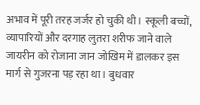अभाव में पूरी तरह जर्जर हो चुकी थी। स्कूली बच्चों, व्यापारियों और दरगाह लुतरा शरीफ जाने वाले जायरीन को रोजाना जान जोखिम में डालकर इस मार्ग से गुजरना पड़ रहा था। बुधवार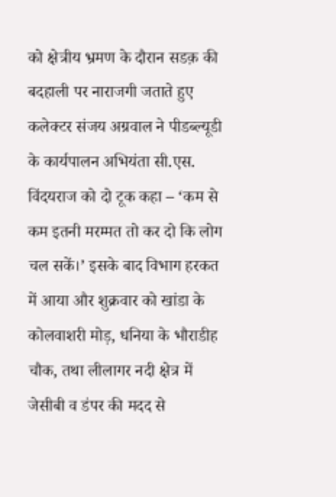को क्षेत्रीय भ्रमण के दौरान सडक़ की बदहाली पर नाराजगी जताते हुए कलेक्टर संजय अग्रवाल ने पीडब्ल्यूडी के कार्यपालन अभियंता सी.एस. विंदयराज को दो टूक कहा – ‘कम से कम इतनी मरम्मत तो कर दो कि लोग चल सकें।’ इसके बाद विभाग हरकत में आया और शुक्रवार को खांडा के कोलवाशरी मोड़, धनिया के भौराडीह चौक, तथा लीलागर नदी क्षेत्र में जेसीबी व डंपर की मदद से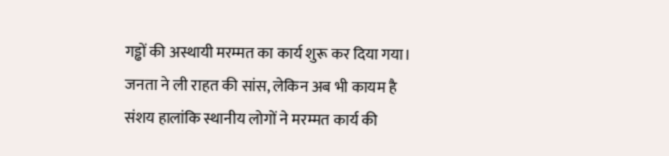गड्ढों की अस्थायी मरम्मत का कार्य शुरू कर दिया गया।
जनता ने ली राहत की सांस, लेकिन अब भी कायम है संशय हालांकि स्थानीय लोगों ने मरम्मत कार्य की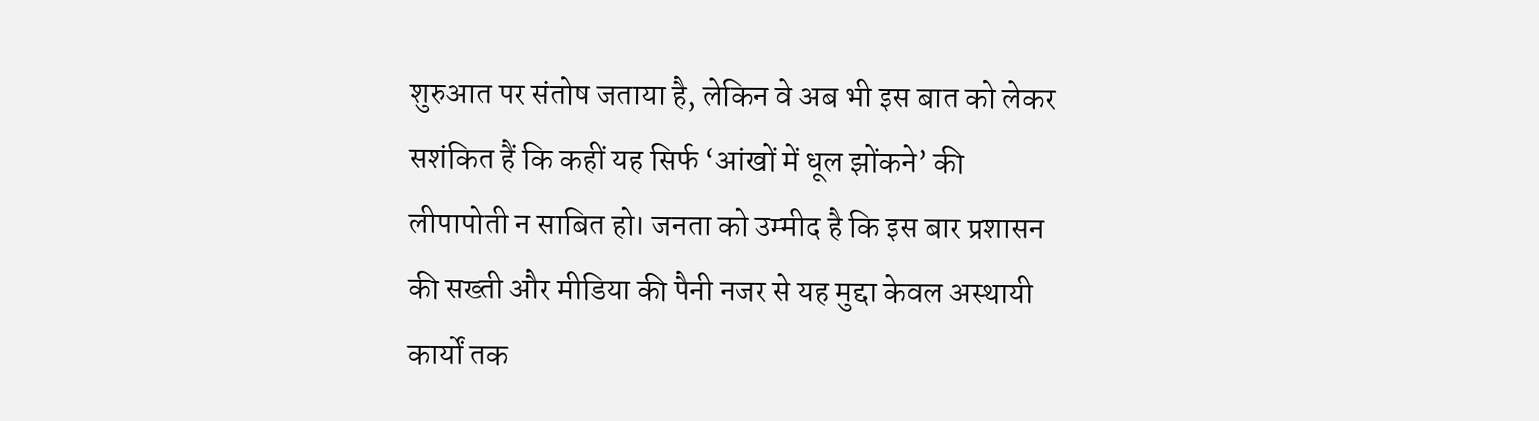शुरुआत पर संतोष जताया है, लेकिन वे अब भी इस बात को लेकर सशंकित हैं कि कहीं यह सिर्फ ‘आंखों में धूल झोंकने’ की लीपापोती न साबित हो। जनता को उम्मीद है कि इस बार प्रशासन की सख्ती और मीडिया की पैनी नजर से यह मुद्दा केवल अस्थायी कार्यों तक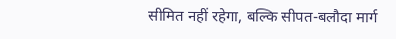सीमित नहीं रहेगा, बल्कि सीपत-बलौदा मार्ग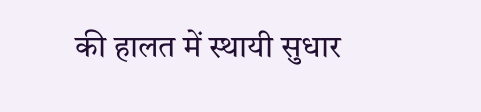की हालत में स्थायी सुधार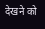देखने को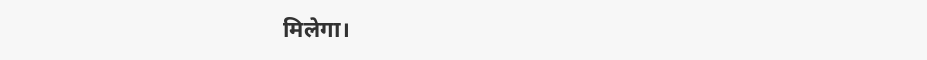मिलेगा।